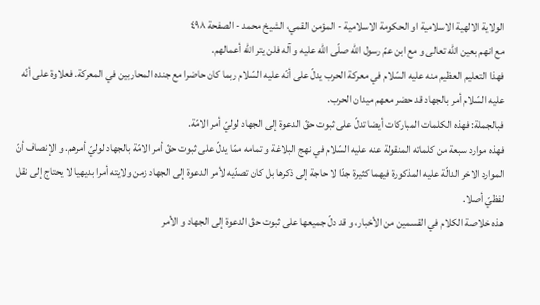الولاية الالهية الاسلامية او الحكومة الاسلامية - المؤمن القمي، الشيخ محمد - الصفحة ٤٩٨
مع انهم بعين اللّه تعالى و مع ابن عمّ رسول اللّه صلّى اللّه عليه و آله فلن يتر اللّه أعمالهم.
فهذا التعليم العظيم منه عليه السّلام في معركة الحرب يدلّ على أنّه عليه السّلام ربما كان حاضرا مع جنده المحاربين في المعركة. فعلاوة على أنّه عليه السّلام أمر بالجهاد قد حضر معهم ميدان الحرب.
فبالجملة: فهذه الكلمات المباركات أيضا تدلّ على ثبوت حقّ الدعوة إلى الجهاد لوليّ أمر الامّة.
فهذه موارد سبعة من كلماته المنقولة عنه عليه السّلام في نهج البلاغة و تمامه ممّا يدلّ على ثبوت حقّ أمر الامّة بالجهاد لوليّ أمرهم. و الإنصاف أنّ الموارد الاخر الدالّة عليه المذكورة فيهما كثيرة جدّا لا حاجة إلى ذكرها بل كان تصدّيه لأمر الدعوة إلى الجهاد زمن ولايته أمرا بديهيا لا يحتاج إلى نقل لفظيّ أصلا.
هذه خلاصة الكلام في القسمين من الأخبار، و قد دلّ جميعها على ثبوت حقّ الدعوة إلى الجهاد و الأمر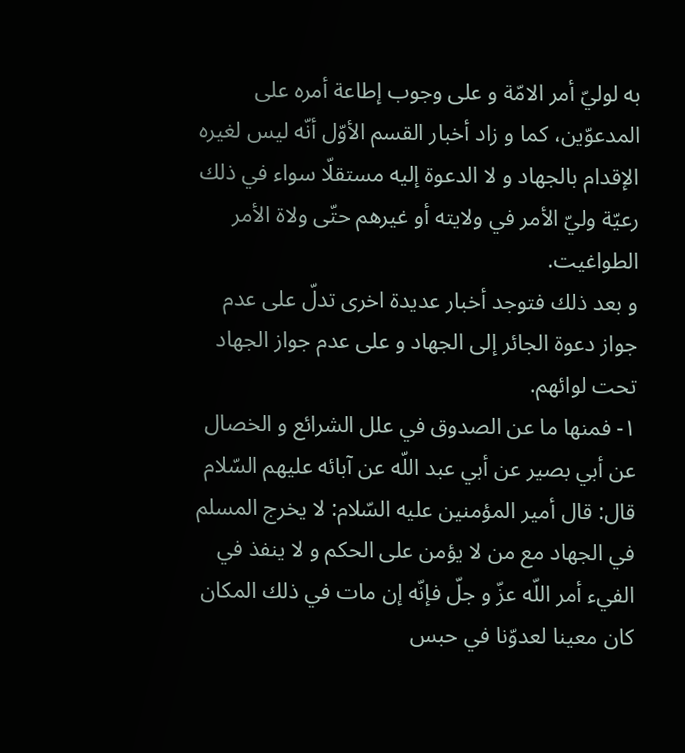به لوليّ أمر الامّة و على وجوب إطاعة أمره على المدعوّين، كما و زاد أخبار القسم الأوّل أنّه ليس لغيره الإقدام بالجهاد و لا الدعوة إليه مستقلّا سواء في ذلك رعيّة وليّ الأمر في ولايته أو غيرهم حتّى ولاة الأمر الطواغيت.
و بعد ذلك فتوجد أخبار عديدة اخرى تدلّ على عدم جواز دعوة الجائر إلى الجهاد و على عدم جواز الجهاد تحت لوائهم.
١- فمنها ما عن الصدوق في علل الشرائع و الخصال عن أبي بصير عن أبي عبد اللّه عن آبائه عليهم السّلام قال: قال أمير المؤمنين عليه السّلام: لا يخرج المسلم في الجهاد مع من لا يؤمن على الحكم و لا ينفذ في الفيء أمر اللّه عزّ و جلّ فإنّه إن مات في ذلك المكان كان معينا لعدوّنا في حبس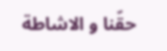حقّنا و الاشاطة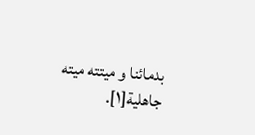بدمائنا و ميتته ميته جاهلية[١].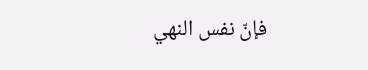فإنّ نفس النهي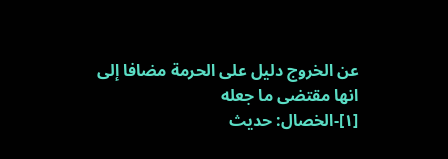عن الخروج دليل على الحرمة مضافا إلى انها مقتضى ما جعله
[١]-الخصال: حديث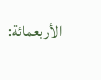الأربعمائة: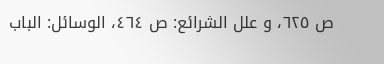ص ٦٢٥، و علل الشرائع: ص ٤٦٤، الوسائل: الباب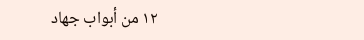١٢ من أبواب جهاد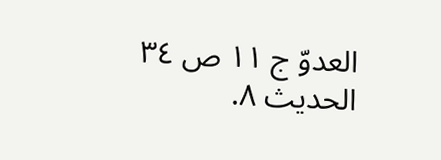العدوّ ج ١١ ص ٣٤ الحديث ٨.